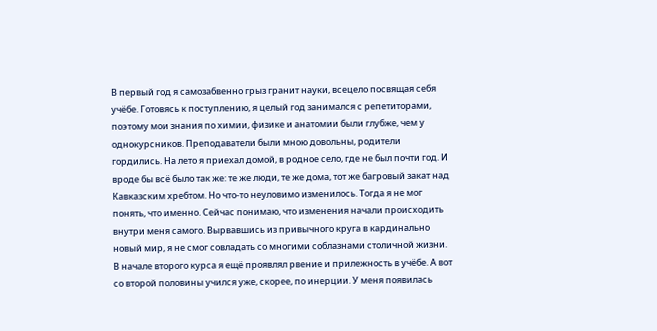В первый год я самозабвенно грыз гранит науки, всецело посвящая себя учёбе. Готовясь к поступлению, я целый год занимался с репетиторами, поэтому мои знания по химии, физике и анатомии были глубже, чем у однокурсников. Преподаватели были мною довольны, родители гордились. На лето я приехал домой, в родное село, где не был почти год. И вроде бы всё было так же: те же люди, те же дома, тот же багровый закат над Кавказским хребтом. Но что-то неуловимо изменилось. Тогда я не мог понять, что именно. Сейчас понимаю, что изменения начали происходить внутри меня самого. Вырвавшись из привычного круга в кардинально новый мир, я не смог совладать со многими соблазнами столичной жизни. В начале второго курса я ещё проявлял рвение и прилежность в учёбе. А вот со второй половины учился уже, скорее, по инерции. У меня появилась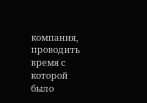компания, проводить время с которой было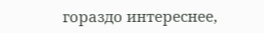гораздо интереснее,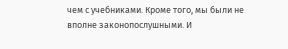чем с учебниками. Кроме того, мы были не вполне законопослушными. И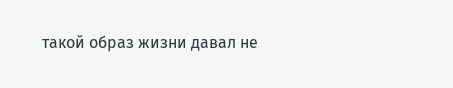такой образ жизни давал не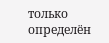только определён